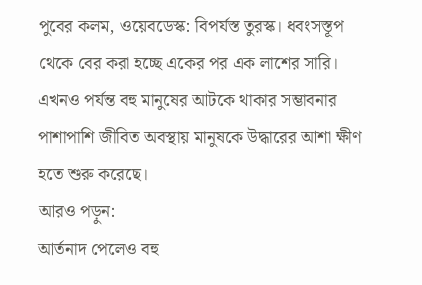পুবের কলম, ওয়েবডেস্ক: বিপর্যস্ত তুরস্ক। ধবংসস্তূপ থেকে বের করা হচ্ছে একের পর এক লাশের সারি। এখনও পর্যন্ত বহু মানুষের আটকে থাকার সম্ভাবনার পাশাপাশি জীবিত অবস্থায় মানুষকে উদ্ধারের আশা ক্ষীণ হতে শুরু করেছে।
আরও পড়ুন:
আর্তনাদ পেলেও বহু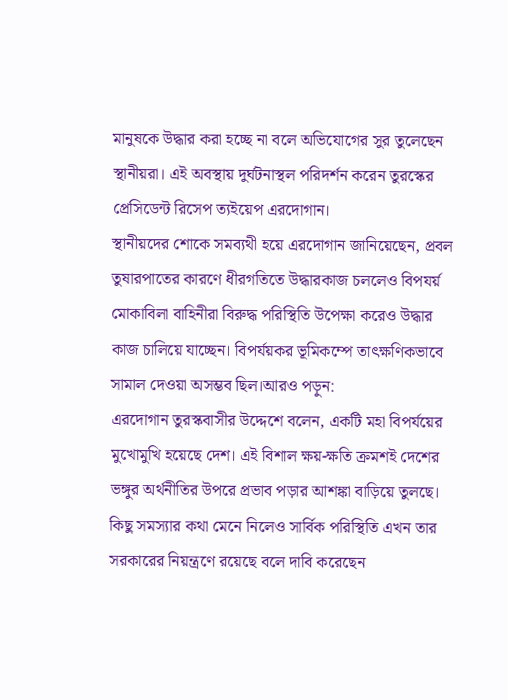মানুষকে উদ্ধার করা হচ্ছে না বলে অভিযোগের সুর তুলেছেন স্থানীয়রা। এই অবস্থায় দুর্ঘটনাস্থল পরিদর্শন করেন তুরস্কের প্রেসিডেন্ট রিসেপ ত্যইয়েপ এরদোগান।
স্থানীয়দের শোকে সমব্যথী হয়ে এরদোগান জানিয়েছেন, প্রবল তুষারপাতের কারণে ধীরগতিতে উদ্ধারকাজ চললেও বিপযর্য় মোকাবিলা বাহিনীরা বিরুদ্ধ পরিস্থিতি উপেক্ষা করেও উদ্ধার কাজ চালিয়ে যাচ্ছেন। বিপর্যয়কর ভূমিকম্পে তাৎক্ষণিকভাবে সামাল দেওয়া অসম্ভব ছিল।আরও পড়ুন:
এরদোগান তুরস্কবাসীর উদ্দেশে বলেন, একটি মহা বিপর্যয়ের মুখোমুখি হয়েছে দেশ। এই বিশাল ক্ষয়-ক্ষতি ক্রমশই দেশের ভঙ্গুর অর্থনীতির উপরে প্রভাব পড়ার আশঙ্কা বাড়িয়ে তুলছে। কিছু সমস্যার কথা মেনে নিলেও সার্বিক পরিস্থিতি এখন তার সরকারের নিয়ন্ত্রণে রয়েছে বলে দাবি করেছেন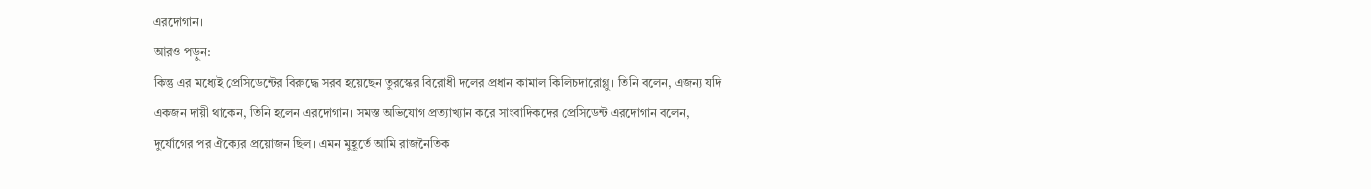এরদোগান।
আরও পড়ুন:
কিন্তু এর মধ্যেই প্রেসিডেন্টের বিরুদ্ধে সরব হয়েছেন তুরস্কের বিরোধী দলের প্রধান কামাল কিলিচদারোগ্লু। তিনি বলেন, এজন্য যদি একজন দায়ী থাকেন, তিনি হলেন এরদোগান। সমস্ত অভিযোগ প্রত্যাখ্যান করে সাংবাদিকদের প্রেসিডেন্ট এরদোগান বলেন, দুর্যোগের পর ঐক্যের প্রয়োজন ছিল। এমন মুহূর্তে আমি রাজনৈতিক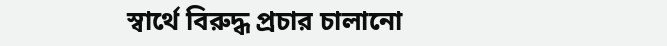স্বার্থে বিরুদ্ধ প্রচার চালানো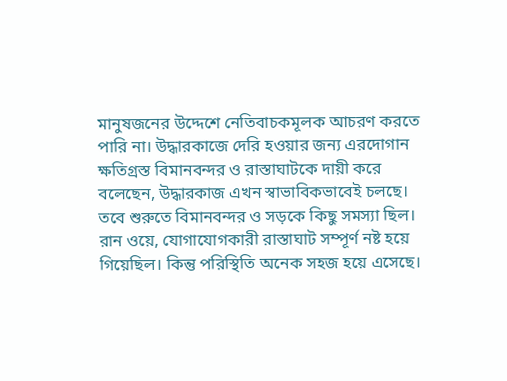মানুষজনের উদ্দেশে নেতিবাচকমূলক আচরণ করতে পারি না। উদ্ধারকাজে দেরি হওয়ার জন্য এরদোগান ক্ষতিগ্রস্ত বিমানবন্দর ও রাস্তাঘাটকে দায়ী করে বলেছেন, উদ্ধারকাজ এখন স্বাভাবিকভাবেই চলছে।
তবে শুরুতে বিমানবন্দর ও সড়কে কিছু সমস্যা ছিল। রান ওয়ে, যোগাযোগকারী রাস্তাঘাট সম্পূর্ণ নষ্ট হয়ে গিয়েছিল। কিন্তু পরিস্থিতি অনেক সহজ হয়ে এসেছে।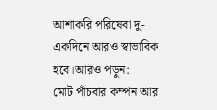আশাকরি পরিষেবা দু-একদিনে আরও স্বাভাবিক হবে।আরও পড়ুন:
মোট পাঁচবার কম্পন আর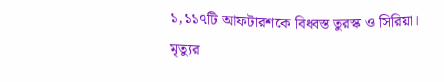১,১১৭টি আফটারশকে বিধ্বস্ত তুরস্ক ও সিরিয়া। মৃত্যুর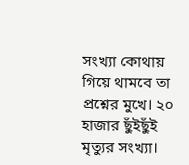সংখ্যা কোথায় গিয়ে থামবে তা প্রশ্নের মুখে। ২০ হাজার ছুঁইছুঁই মৃত্যুর সংখ্যা।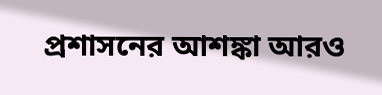প্রশাসনের আশঙ্কা আরও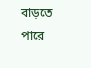বাড়তে পারে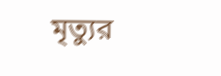মৃত্যুর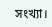সংখ্যা।